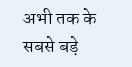अभी तक के सबसे बड़े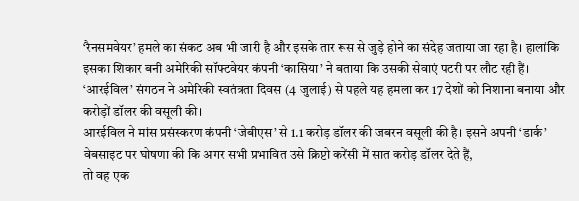‘रैनसमवेयर’ हमले का संकट अब भी जारी है और इसके तार रूस से जुड़े होने का संदेह जताया जा रहा है। हालांकि इसका शिकार बनी अमेरिकी सॉफ्टवेयर कंपनी ‘कासिया’ ने बताया कि उसकी सेवाएं पटरी पर लौट रही हैं।
‘आरईविल’ संगठन ने अमेरिकी स्वतंत्रता दिवस (4 जुलाई) से पहले यह हमला कर 17 देशों को निशाना बनाया और करोड़ों डॉलर की वसूली की।
आरईविल ने मांस प्रसंस्करण कंपनी ‘जेबीएस’ से 1.1 करोड़ डॉलर की जबरन वसूली की है। इसने अपनी ‘डार्क’ वेबसाइट पर घोषणा की कि अगर सभी प्रभावित उसे क्रिप्टो करेंसी में सात करोड़ डॉलर देते हैं,
तो वह एक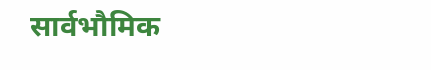सार्वभौमिक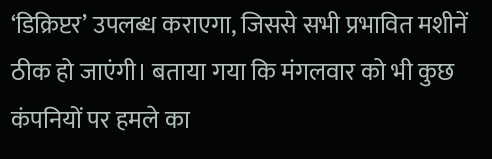‘डिक्रिप्टर’ उपलब्ध कराएगा, जिससे सभी प्रभावित मशीनें ठीक हो जाएंगी। बताया गया कि मंगलवार को भी कुछ कंपनियों पर हमले का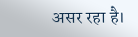असर रहा है।